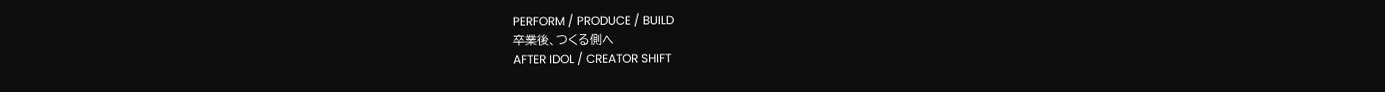PERFORM / PRODUCE / BUILD
卒業後、つくる側へ
AFTER IDOL / CREATOR SHIFT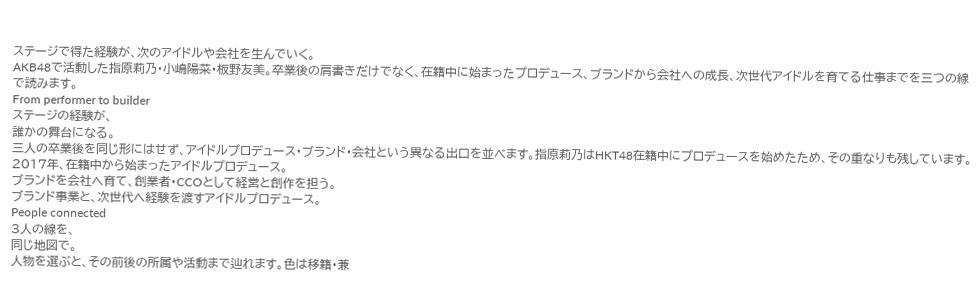ステージで得た経験が、次のアイドルや会社を生んでいく。
AKB48で活動した指原莉乃・小嶋陽菜・板野友美。卒業後の肩書きだけでなく、在籍中に始まったプロデュース、ブランドから会社への成長、次世代アイドルを育てる仕事までを三つの線で読みます。
From performer to builder
ステージの経験が、
誰かの舞台になる。
三人の卒業後を同じ形にはせず、アイドルプロデュース・ブランド・会社という異なる出口を並べます。指原莉乃はHKT48在籍中にプロデュースを始めたため、その重なりも残しています。
2017年、在籍中から始まったアイドルプロデュース。
ブランドを会社へ育て、創業者・CCOとして経営と創作を担う。
ブランド事業と、次世代へ経験を渡すアイドルプロデュース。
People connected
3人の線を、
同じ地図で。
人物を選ぶと、その前後の所属や活動まで辿れます。色は移籍・兼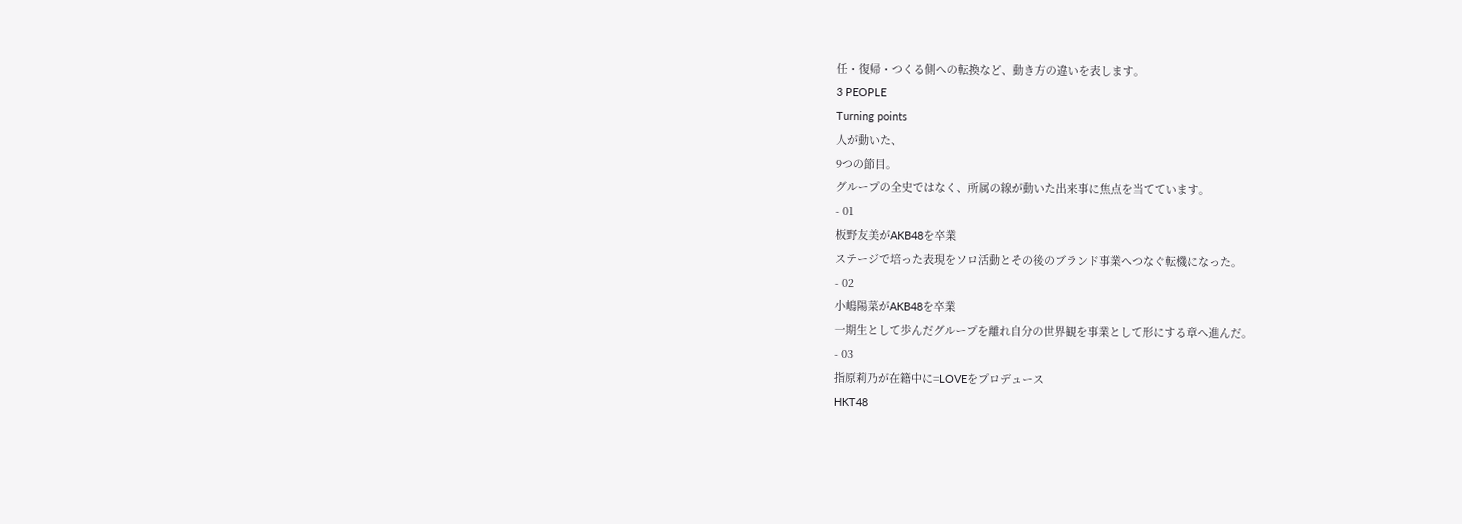任・復帰・つくる側への転換など、動き方の違いを表します。
3 PEOPLE
Turning points
人が動いた、
9つの節目。
グループの全史ではなく、所属の線が動いた出来事に焦点を当てています。
- 01
板野友美がAKB48を卒業
ステージで培った表現をソロ活動とその後のブランド事業へつなぐ転機になった。
- 02
小嶋陽菜がAKB48を卒業
一期生として歩んだグループを離れ自分の世界観を事業として形にする章へ進んだ。
- 03
指原莉乃が在籍中に=LOVEをプロデュース
HKT48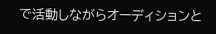で活動しながらオーディションと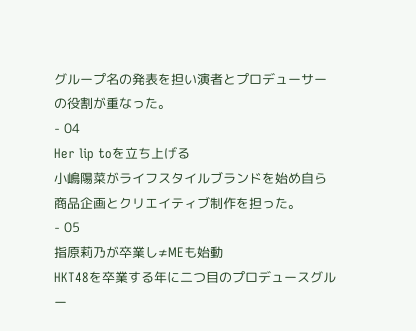グループ名の発表を担い演者とプロデューサーの役割が重なった。
- 04
Her lip toを立ち上げる
小嶋陽菜がライフスタイルブランドを始め自ら商品企画とクリエイティブ制作を担った。
- 05
指原莉乃が卒業し≠MEも始動
HKT48を卒業する年に二つ目のプロデュースグルー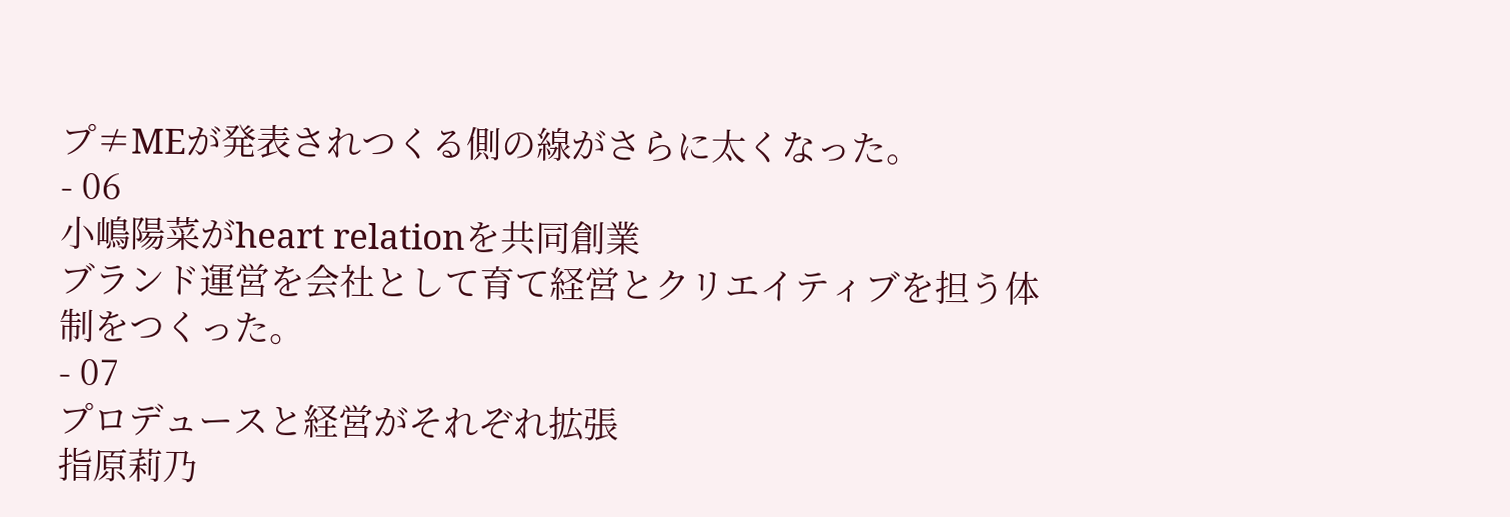プ≠MEが発表されつくる側の線がさらに太くなった。
- 06
小嶋陽菜がheart relationを共同創業
ブランド運営を会社として育て経営とクリエイティブを担う体制をつくった。
- 07
プロデュースと経営がそれぞれ拡張
指原莉乃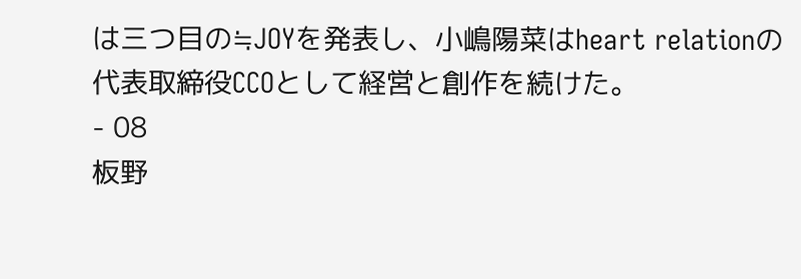は三つ目の≒JOYを発表し、小嶋陽菜はheart relationの代表取締役CCOとして経営と創作を続けた。
- 08
板野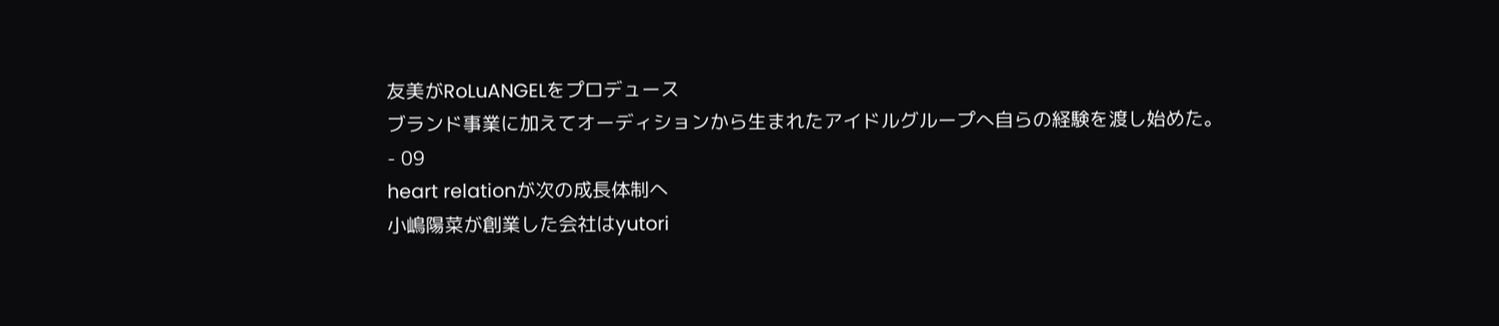友美がRoLuANGELをプロデュース
ブランド事業に加えてオーディションから生まれたアイドルグループへ自らの経験を渡し始めた。
- 09
heart relationが次の成長体制へ
小嶋陽菜が創業した会社はyutori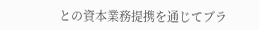との資本業務提携を通じてブラ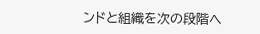ンドと組織を次の段階へ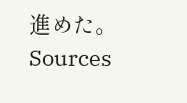進めた。
Sources